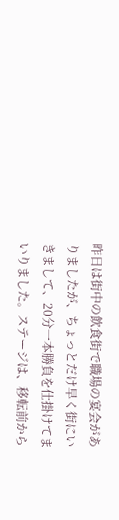昨日は街中の飲食街で職場の宴会がありましたが、ちょっとだけ早く街にいきまして、20分一本勝負を仕掛けてまいりました。ステージは、移転前から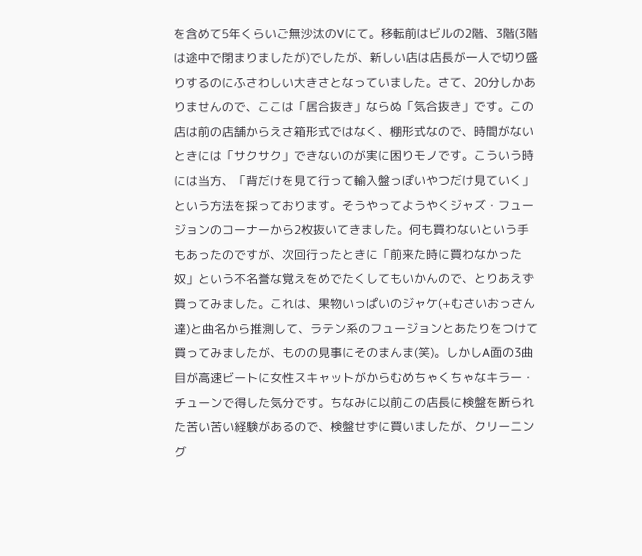を含めて5年くらいご無沙汰のVにて。移転前はビルの2階、3階(3階は途中で閉まりましたが)でしたが、新しい店は店長が一人で切り盛りするのにふさわしい大きさとなっていました。さて、20分しかありませんので、ここは「居合抜き」ならぬ「気合抜き」です。この店は前の店舗からえさ箱形式ではなく、棚形式なので、時間がないときには「サクサク」できないのが実に困りモノです。こういう時には当方、「背だけを見て行って輸入盤っぽいやつだけ見ていく」という方法を採っております。そうやってようやくジャズ・フュージョンのコーナーから2枚抜いてきました。何も買わないという手もあったのですが、次回行ったときに「前来た時に買わなかった奴」という不名誉な覚えをめでたくしてもいかんので、とりあえず買ってみました。これは、果物いっぱいのジャケ(+むさいおっさん達)と曲名から推測して、ラテン系のフュージョンとあたりをつけて買ってみましたが、ものの見事にそのまんま(笑)。しかしA面の3曲目が高速ビートに女性スキャットがからむめちゃくちゃなキラー・チューンで得した気分です。ちなみに以前この店長に検盤を断られた苦い苦い経験があるので、検盤せずに買いましたが、クリーニング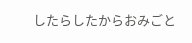したらしたからおみごと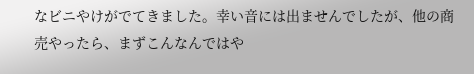なビニやけがでてきました。幸い音には出ませんでしたが、他の商売やったら、まずこんなんではや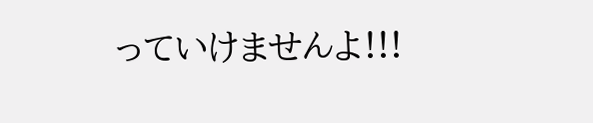っていけませんよ!!!